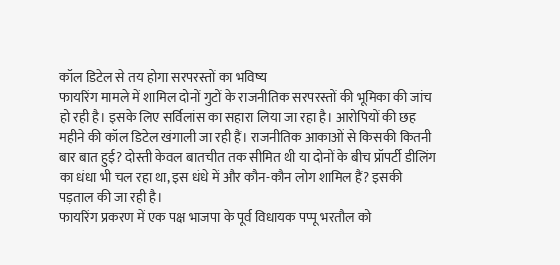कॉल डिटेल से तय होगा सरपरस्तों का भविष्य
फायरिंग मामले में शामिल दोनों गुटों के राजनीतिक सरपरस्तों की भूमिका की जांच हो रही है। इसके लिए सर्विलांस का सहारा लिया जा रहा है। आरोपियों की छह महीने की कॉल डिटेल खंगाली जा रही हैं। राजनीतिक आकाओं से किसकी कितनी बार बात हुई? दोस्ती केवल बातचीत तक सीमित थी या दोनों के बीच प्रॉपर्टी डीलिंग का धंधा भी चल रहा था, इस धंधे में और कौन-कौन लोग शामिल हैं? इसकी पड़ताल की जा रही है।
फायरिंग प्रकरण में एक पक्ष भाजपा के पूर्व विधायक पप्पू भरतौल को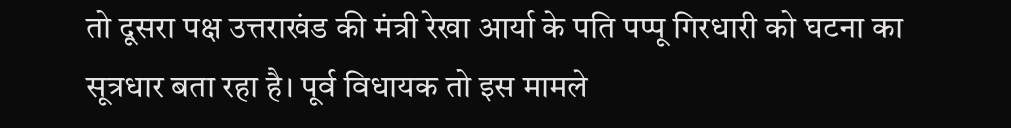तो दूसरा पक्ष उत्तराखंड की मंत्री रेखा आर्या के पति पप्पू गिरधारी को घटना का सूत्रधार बता रहा है। पूर्व विधायक तो इस मामले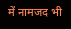में नामजद भी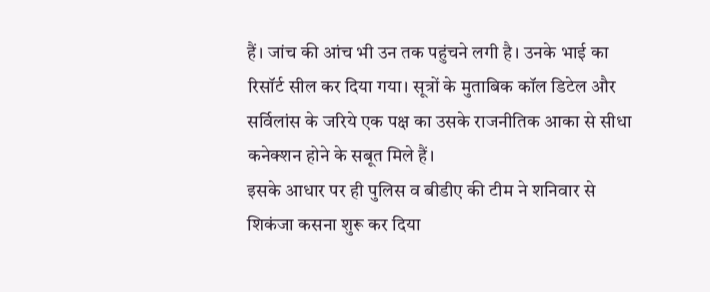हैं। जांच की आंच भी उन तक पहुंचने लगी है। उनके भाई का रिसॉर्ट सील कर दिया गया। सूत्रों के मुताबिक कॉल डिटेल और सर्विलांस के जरिये एक पक्ष का उसके राजनीतिक आका से सीधा कनेक्शन होने के सबूत मिले हैं।
इसके आधार पर ही पुलिस व बीडीए की टीम ने शनिवार से शिकंजा कसना शुरू कर दिया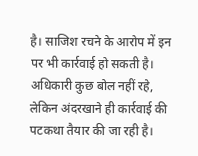है। साजिश रचने के आरोप में इन पर भी कार्रवाई हो सकती है। अधिकारी कुछ बोल नहीं रहे, लेकिन अंदरखाने ही कार्रवाई की पटकथा तैयार की जा रही है।